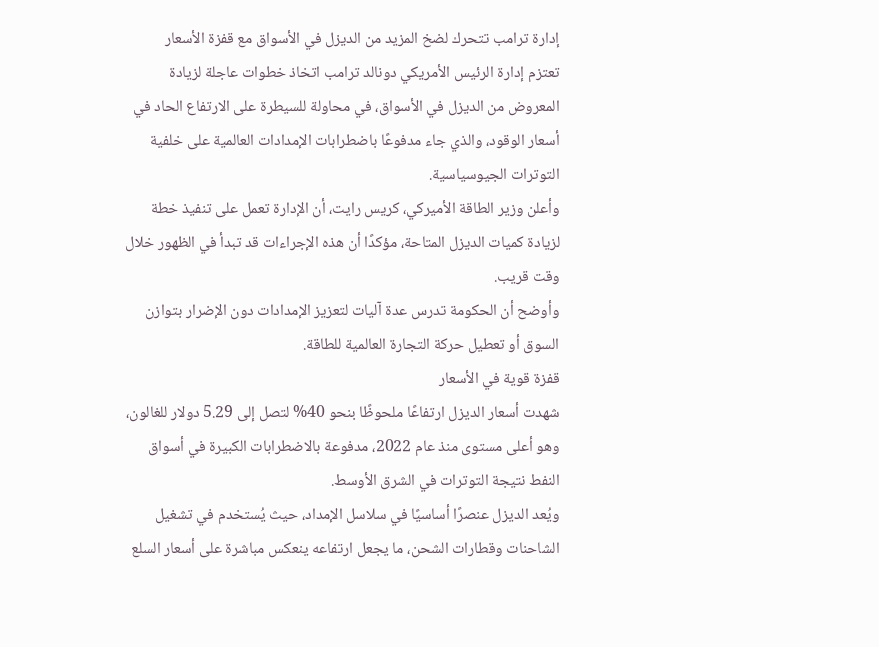إدارة ترامب تتحرك لضخ المزيد من الديزل في الأسواق مع قفزة الأسعار
تعتزم إدارة الرئيس الأمريكي دونالد ترامب اتخاذ خطوات عاجلة لزيادة المعروض من الديزل في الأسواق، في محاولة للسيطرة على الارتفاع الحاد في أسعار الوقود، والذي جاء مدفوعًا باضطرابات الإمدادات العالمية على خلفية التوترات الجيوسياسية.
وأعلن وزير الطاقة الأميركي، كريس رايت، أن الإدارة تعمل على تنفيذ خطة لزيادة كميات الديزل المتاحة، مؤكدًا أن هذه الإجراءات قد تبدأ في الظهور خلال وقت قريب.
وأوضح أن الحكومة تدرس عدة آليات لتعزيز الإمدادات دون الإضرار بتوازن السوق أو تعطيل حركة التجارة العالمية للطاقة.
قفزة قوية في الأسعار
شهدت أسعار الديزل ارتفاعًا ملحوظًا بنحو 40% لتصل إلى 5.29 دولار للغالون، وهو أعلى مستوى منذ عام 2022، مدفوعة بالاضطرابات الكبيرة في أسواق النفط نتيجة التوترات في الشرق الأوسط.
ويُعد الديزل عنصرًا أساسيًا في سلاسل الإمداد، حيث يُستخدم في تشغيل الشاحنات وقطارات الشحن، ما يجعل ارتفاعه ينعكس مباشرة على أسعار السلع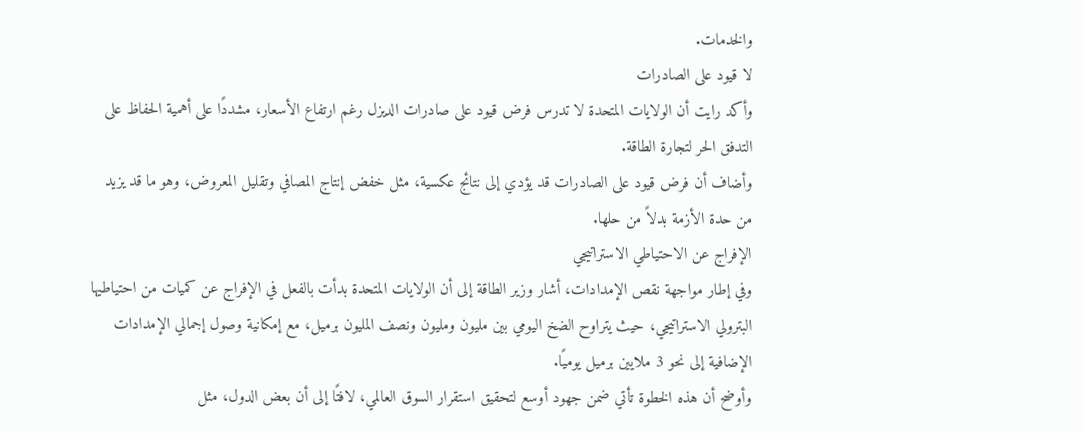والخدمات.
لا قيود على الصادرات
وأكد رايت أن الولايات المتحدة لا تدرس فرض قيود على صادرات الديزل رغم ارتفاع الأسعار، مشددًا على أهمية الحفاظ على التدفق الحر لتجارة الطاقة.
وأضاف أن فرض قيود على الصادرات قد يؤدي إلى نتائج عكسية، مثل خفض إنتاج المصافي وتقليل المعروض، وهو ما قد يزيد من حدة الأزمة بدلاً من حلها.
الإفراج عن الاحتياطي الاستراتيجي
وفي إطار مواجهة نقص الإمدادات، أشار وزير الطاقة إلى أن الولايات المتحدة بدأت بالفعل في الإفراج عن كميات من احتياطيها البترولي الاستراتيجي، حيث يتراوح الضخ اليومي بين مليون ومليون ونصف المليون برميل، مع إمكانية وصول إجمالي الإمدادات الإضافية إلى نحو 3 ملايين برميل يوميًا.
وأوضح أن هذه الخطوة تأتي ضمن جهود أوسع لتحقيق استقرار السوق العالمي، لافتًا إلى أن بعض الدول، مثل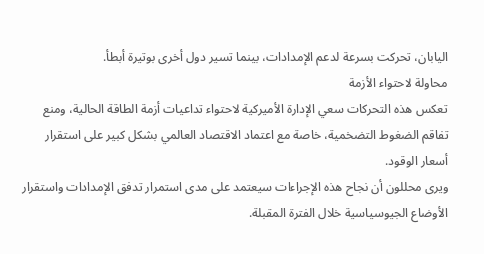اليابان، تحركت بسرعة لدعم الإمدادات، بينما تسير دول أخرى بوتيرة أبطأ.
محاولة لاحتواء الأزمة
تعكس هذه التحركات سعي الإدارة الأميركية لاحتواء تداعيات أزمة الطاقة الحالية، ومنع تفاقم الضغوط التضخمية، خاصة مع اعتماد الاقتصاد العالمي بشكل كبير على استقرار أسعار الوقود.
ويرى محللون أن نجاح هذه الإجراءات سيعتمد على مدى استمرار تدفق الإمدادات واستقرار الأوضاع الجيوسياسية خلال الفترة المقبلة.